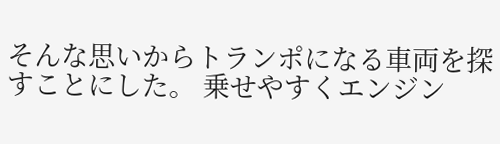そんな思いからトランポになる車両を探すことにした。 乗せやすくエンジン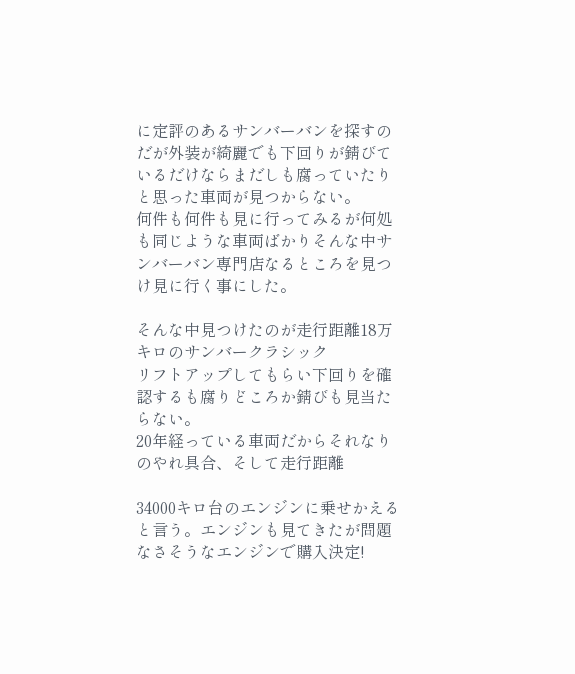に定評のあるサンバーバンを探すのだが外装が綺麗でも下回りが錆びているだけならまだしも腐っていたりと思った車両が見つからない。
何件も何件も見に行ってみるが何処も同じような車両ばかりそんな中サンバーバン専門店なるところを見つけ見に行く事にした。

そんな中見つけたのが走行距離18万キロのサンバークラシック
リフトアップしてもらい下回りを確認するも腐りどころか錆びも見当たらない。
20年経っている車両だからそれなりのやれ具合、そして走行距離

34000キロ台のエンジンに乗せかえると言う。エンジンも見てきたが問題なさそうなエンジンで購入決定!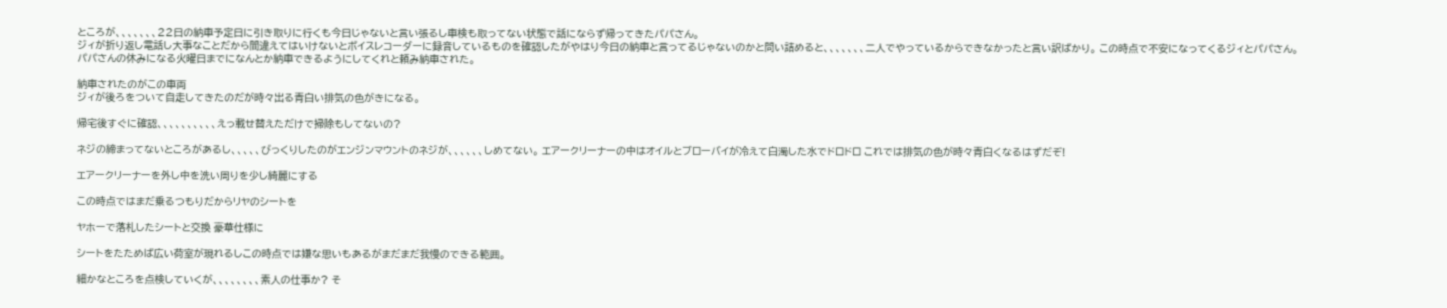ところが、、、、、、、22日の納車予定日に引き取りに行くも今日じゃないと言い張るし車検も取ってない状態で話にならず帰ってきたパパさん。
ジィが折り返し電話し大事なことだから間違えてはいけないとボイスレコーダーに録音しているものを確認したがやはり今日の納車と言ってるじゃないのかと問い詰めると、、、、、、、二人でやっているからできなかったと言い訳ばかり。 この時点で不安になってくるジィとパパさん。
パパさんの休みになる火曜日までになんとか納車できるようにしてくれと頼み納車された。

納車されたのがこの車両
ジィが後ろをついて自走してきたのだが時々出る青白い排気の色がきになる。

帰宅後すぐに確認、、、、、、、、、、えっ載せ替えただけで掃除もしてないの?

ネジの締まってないところがあるし、、、、、びっくりしたのがエンジンマウントのネジが、、、、、、しめてない。 エアークリーナーの中はオイルとブローバイが冷えて白濁した水でドロドロ これでは排気の色が時々青白くなるはずだぞ!

エアークリーナーを外し中を洗い周りを少し綺麗にする

この時点ではまだ乗るつもりだからリヤのシートを

ヤホーで落札したシートと交換 豪華仕様に

シートをたためば広い荷室が現れるしこの時点では嫌な思いもあるがまだまだ我慢のできる範囲。

細かなところを点検していくが、、、、、、、、素人の仕事か? そ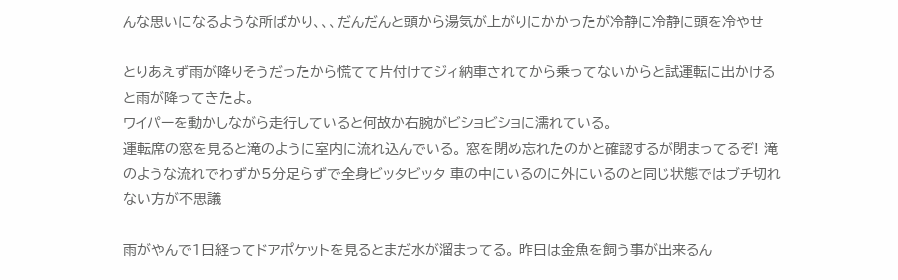んな思いになるような所ばかり、、、だんだんと頭から湯気が上がりにかかったが冷静に冷静に頭を冷やせ

とりあえず雨が降りそうだったから慌てて片付けてジィ納車されてから乗ってないからと試運転に出かけると雨が降ってきたよ。
ワイパーを動かしながら走行していると何故か右腕がビショビショに濡れている。
運転席の窓を見ると滝のように室内に流れ込んでいる。 窓を閉め忘れたのかと確認するが閉まってるぞ! 滝のような流れでわずか5分足らずで全身ビッタビッタ 車の中にいるのに外にいるのと同じ状態ではブチ切れない方が不思議

雨がやんで1日経ってドアポケットを見るとまだ水が溜まってる。 昨日は金魚を飼う事が出来るん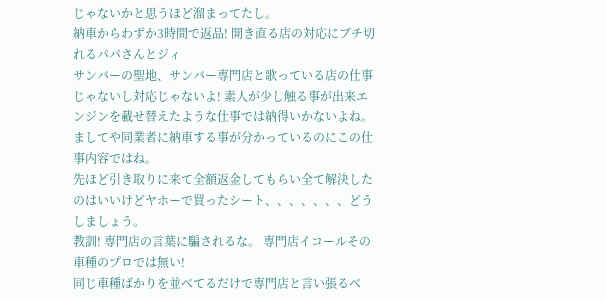じゃないかと思うほど溜まってたし。
納車からわずか3時間で返品! 開き直る店の対応にブチ切れるパパさんとジィ
サンバーの聖地、サンバー専門店と歌っている店の仕事じゃないし対応じゃないよ! 素人が少し触る事が出来エンジンを載せ替えたような仕事では納得いかないよね。
ましてや同業者に納車する事が分かっているのにこの仕事内容ではね。
先ほど引き取りに来て全額返金してもらい全て解決したのはいいけどヤホーで買ったシート、、、、、、、どうしましょう。
教訓! 専門店の言葉に騙されるな。 専門店イコールその車種のプロでは無い!
同じ車種ばかりを並べてるだけで専門店と言い張るべ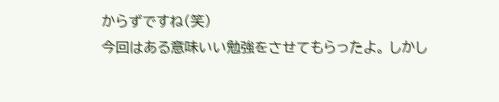からずですね(笑)
今回はある意味いい勉強をさせてもらったよ。 しかし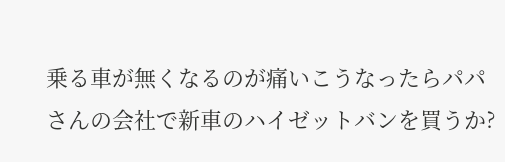乗る車が無くなるのが痛いこうなったらパパさんの会社で新車のハイゼットバンを買うか?